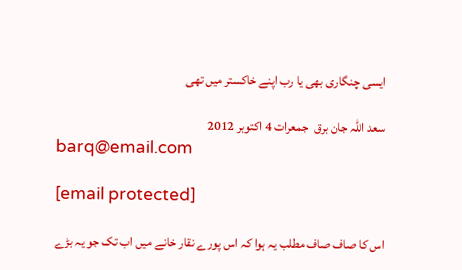ایسی چنگاری بھی یا رب اپنے خاکستر میں تھی

سعد اللہ جان برق  جمعرات 4 اکتوبر 2012
barq@email.com

[email protected]

اس کا صاف صاف مطلب یہ ہوا کہ اس پورے نقار خانے میں اب تک جو یہ بڑے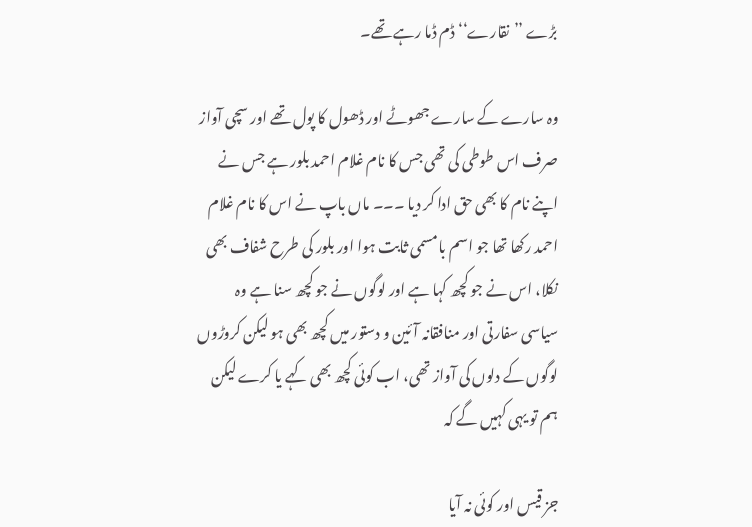بڑے ’’نقارے‘‘ ڈم ڈما رہے تھے۔

وہ سارے کے سارے جھوٹے اور ڈھول کا پول تھے اور سچی آواز صرف اس طوطی کی تھی جس کا نام غلام احمد بلور ہے جس نے اپنے نام کا بھی حق ادا کر دیا ۔۔۔ ماں باپ نے اس کا نام غلام احمد رکھا تھا جو اسم بامسمی ثابت ہوا اور بلور کی طرح شفاف بھی نکلا، اس نے جو کچھ کہا ہے اور لوگوں نے جو کچھ سنا ہے وہ سیاسی سفارتی اور منافقانہ آئین و دستور میں کچھ بھی ہو لیکن کروڑوں لوگوں کے دلوں کی آواز تھی، اب کوئی کچھ بھی کہے یا کرے لیکن ہم تو یہی کہیں گے کہ

جز قیس اور کوئی نہ آیا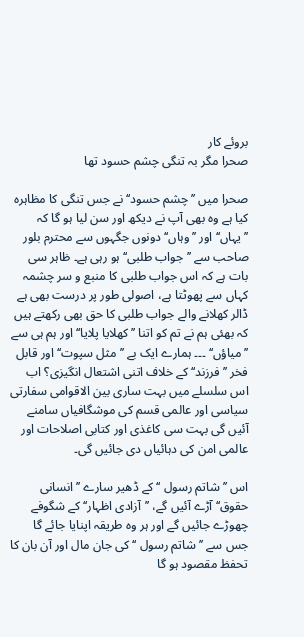بروئے کار
صحرا مگر بہ تنگی چشم حسود تھا

صحرا میں ’’چشم حسود‘‘ نے جس تنگی کا مظاہرہ کیا ہے وہ بھی آپ نے دیکھ اور سن لیا ہو گا کہ ’’یہاں‘‘ اور ’’وہاں‘‘ دونوں جگہوں سے محترم بلور صاحب سے ’’جواب طلبی‘‘ ہو رہی ہے۔ ظاہر سی بات ہے کہ اس جواب طلبی کا منبع و سر چشمہ کہاں سے پھوٹتا ہے، اصولی طور پر درست بھی ہے ڈالر کھلانے والے جواب طلبی کا حق بھی رکھتے ہیں کہ بھئی ہم نے تم کو اتنا ’’کھلایا پلایا‘‘ اور ہم ہی سے ’’میاؤں‘‘ ۔۔۔ ہمارے ایک بے ’’مثل سپوت‘‘ اور قابل فخر ’’فرزند‘‘ کے خلاف اتنی اشتعال انگیزی؟ اب اس سلسلے میں بہت ساری بین الاقوامی سفارتی سیاسی اور عالمی قسم کی موشگافیاں سامنے آئیں گی بہت سی کاغذی اور کتابی اصلاحات اور عالمی امن کی دہائیاں دی جائیں گی۔

اس ’’شاتم رسول ‘‘ کے ڈھیر سارے ’’انسانی حقوق‘‘ آڑے آئیں گے، ’’آزادی اظہار‘‘ کے شگوفے چھوڑے جائیں گے اور ہر وہ طریقہ اپنایا جائے گا جس سے ’’شاتم رسول ‘‘ کی جان مال اور آن بان کا تحفظ مقصود ہو گا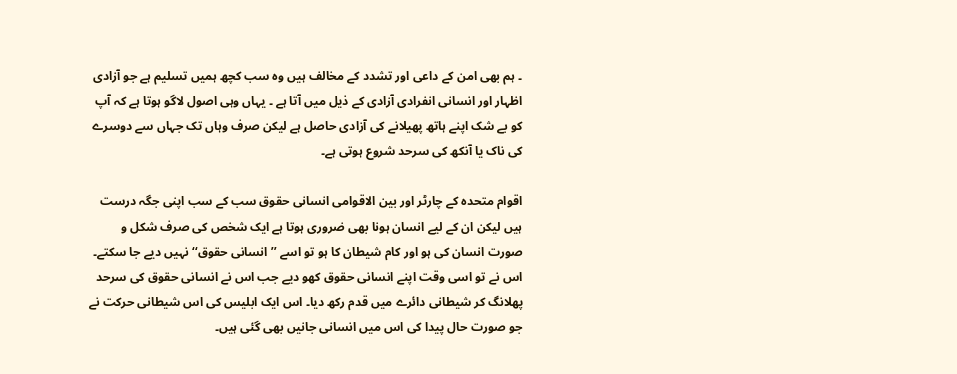۔ ہم بھی امن کے داعی اور تشدد کے مخالف ہیں وہ سب کچھ ہمیں تسلیم ہے جو آزادی اظہار اور انسانی انفرادی آزادی کے ذیل میں آتا ہے ۔ یہاں وہی اصول لاگو ہوتا ہے کہ آپ کو بے شک اپنے ہاتھ پھیلانے کی آزادی حاصل ہے لیکن صرف وہاں تک جہاں سے دوسرے کی ناک یا آنکھ کی سرحد شروع ہوتی ہے۔

اقوام متحدہ کے چارٹر اور بین الاقوامی انسانی حقوق سب کے سب اپنی جگہ درست ہیں لیکن ان کے لیے انسان ہونا بھی ضروری ہوتا ہے ایک شخص کی صرف شکل و صورت انسان کی ہو اور کام شیطان کا ہو تو اسے ’’انسانی حقوق‘‘ نہیں دیے جا سکتے۔ اس نے تو اسی وقت اپنے انسانی حقوق کھو دیے جب اس نے انسانی حقوق کی سرحد پھلانگ کر شیطانی دائرے میں قدم رکھ دیا۔ اس ایک ابلیس کی اس شیطانی حرکت نے جو صورت حال پیدا کی اس میں انسانی جانیں بھی گئی ہیں۔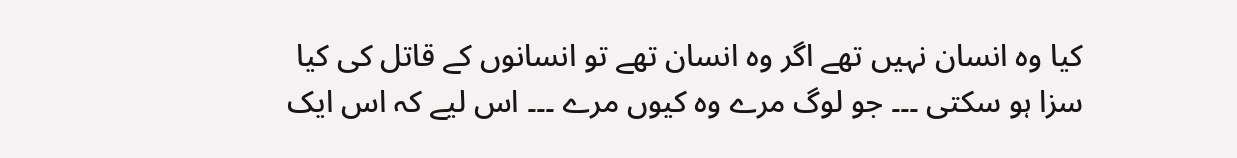کیا وہ انسان نہیں تھے اگر وہ انسان تھے تو انسانوں کے قاتل کی کیا سزا ہو سکتی ۔۔۔ جو لوگ مرے وہ کیوں مرے ۔۔۔ اس لیے کہ اس ایک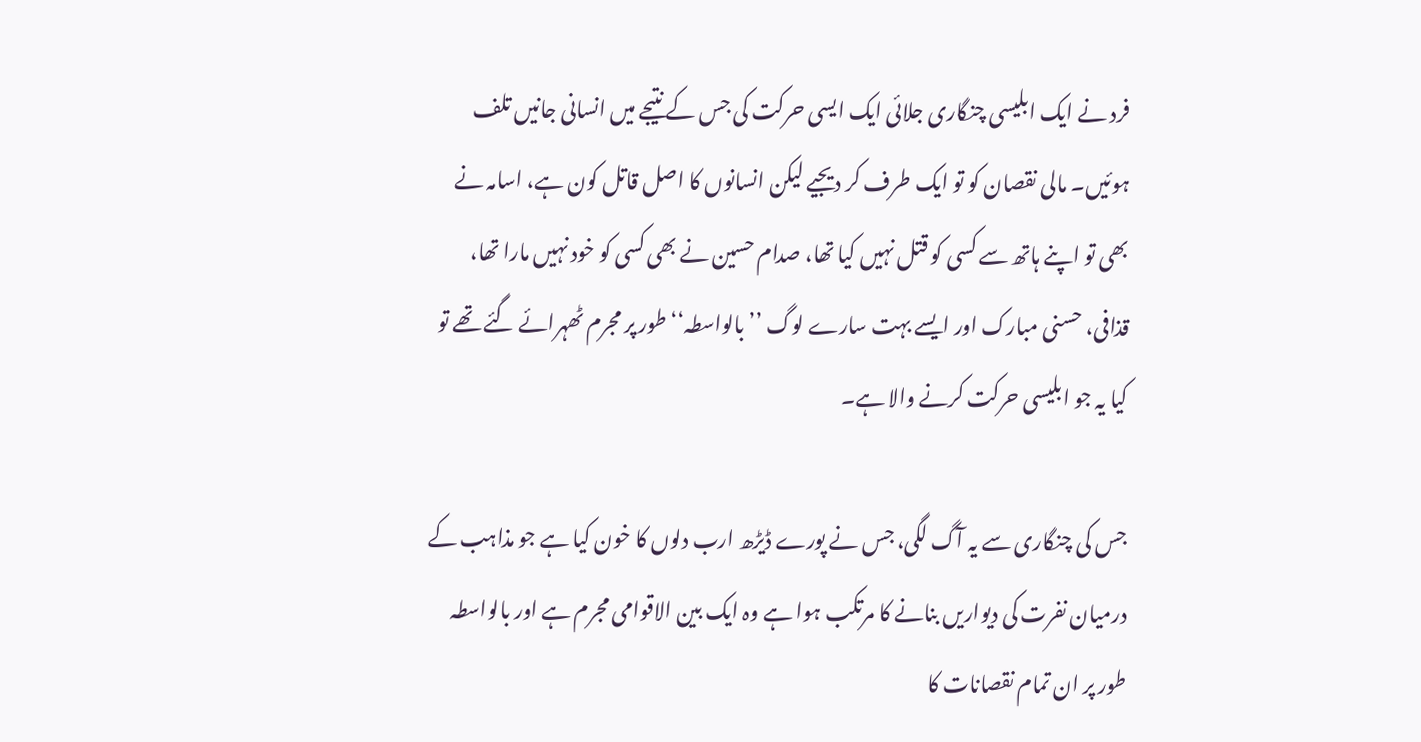فرد نے ایک ابلیسی چنگاری جلائی ایک ایسی حرکت کی جس کے نتیجے میں انسانی جانیں تلف ہوئیں۔ مالی نقصان کو تو ایک طرف کر دیجیے لیکن انسانوں کا اصل قاتل کون ہے، اسامہ نے بھی تو اپنے ہاتھ سے کسی کو قتل نہیں کیا تھا، صدام حسین نے بھی کسی کو خود نہیں مارا تھا، قذافی، حسنی مبارک اور ایسے بہت سارے لوگ ’’بالواسطہ‘‘ طور پر مجرم ٹھہرائے گئے تھے تو کیا یہ جو ابلیسی حرکت کرنے والا ہے۔

جس کی چنگاری سے یہ آگ لگی، جس نے پورے ڈیڑھ ارب دلوں کا خون کیا ہے جو مذاہب کے درمیان نفرت کی دیواریں بنانے کا مرتکب ہوا ہے وہ ایک بین الاقوامی مجرم ہے اور بالواسطہ طور پر ان تمام نقصانات کا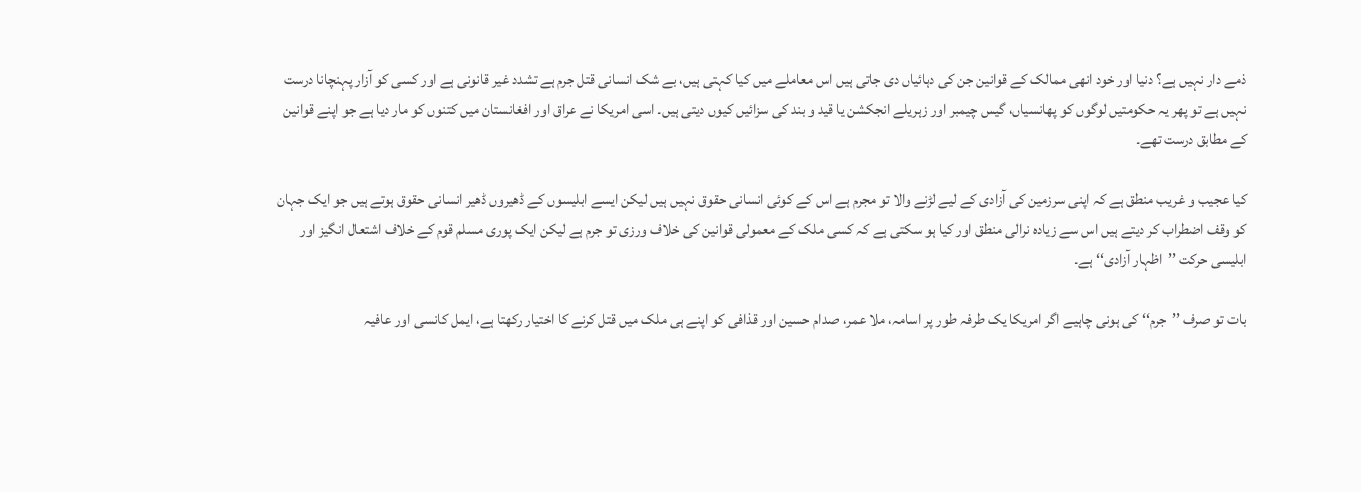ذمے دار نہیں ہے؟ دنیا اور خود انھی ممالک کے قوانین جن کی دہائیاں دی جاتی ہیں اس معاملے میں کیا کہتی ہیں، بے شک انسانی قتل جرم ہے تشدد غیر قانونی ہے اور کسی کو آزار پہنچانا درست نہیں ہے تو پھر یہ حکومتیں لوگوں کو پھانسیاں، گیس چیمبر اور زہریلے انجکشن یا قید و بند کی سزائیں کیوں دیتی ہیں۔ اسی امریکا نے عراق اور افغانستان میں کتنوں کو مار دیا ہے جو اپنے قوانین کے مطابق درست تھے۔

کیا عجیب و غریب منطق ہے کہ اپنی سرزمین کی آزادی کے لیے لڑنے والا تو مجرم ہے اس کے کوئی انسانی حقوق نہیں ہیں لیکن ایسے ابلیسوں کے ڈھیروں ڈھیر انسانی حقوق ہوتے ہیں جو ایک جہان کو وقف اضطراب کر دیتے ہیں اس سے زیادہ نرالی منطق اور کیا ہو سکتی ہے کہ کسی ملک کے معمولی قوانین کی خلاف ورزی تو جرم ہے لیکن ایک پوری مسلم قوم کے خلاف اشتعال انگیز اور ابلیسی حرکت ’’اظہار آزادی‘‘ ہے۔

بات تو صرف ’’جرم‘‘ کی ہونی چاہیے اگر امریکا یک طرفہ طور پر اسامہ، ملا عمر، صدام حسین اور قذافی کو اپنے ہی ملک میں قتل کرنے کا اختیار رکھتا ہے، ایمل کانسی اور عافیہ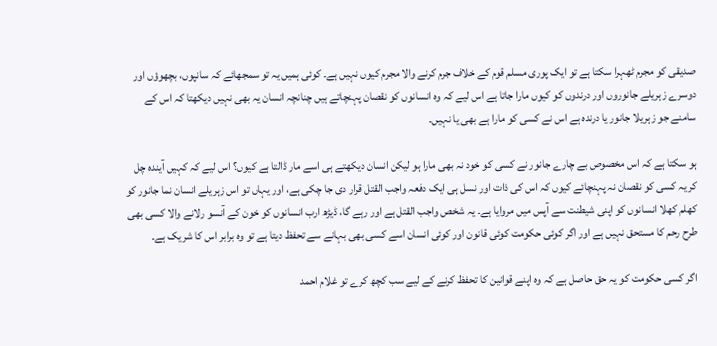صدیقی کو مجرم ٹھہرا سکتا ہے تو ایک پوری مسلم قوم کے خلاف جرم کرنے والا مجرم کیوں نہیں ہے۔ کوئی ہمیں یہ تو سمجھائے کہ سانپوں، بچھوؤں اور دوسرے زہریلے جانوروں اور درندوں کو کیوں مارا جاتا ہے اس لیے کہ وہ انسانوں کو نقصان پہنچاتے ہیں چنانچہ انسان یہ بھی نہیں دیکھتا کہ اس کے سامنے جو زہریلا جانور یا درندہ ہے اس نے کسی کو مارا ہے بھی یا نہیں۔

ہو سکتا ہے کہ اس مخصوص بے چارے جانور نے کسی کو خود نہ بھی مارا ہو لیکن انسان دیکھتے ہی اسے مار ڈالتا ہے کیوں؟ اس لیے کہ کہیں آیندہ چل کر یہ کسی کو نقصان نہ پہنچائے کیوں کہ اس کی ذات اور نسل ہی ایک دفعہ واجب القتل قرار دی جا چکی ہے، اور یہاں تو اس زہریلے انسان نما جانور کو کھلم کھلا انسانوں کو اپنی شیطنت سے آپس میں مروایا ہے۔ یہ شخص واجب القتل ہے اور رہے گا، ڈیڑھ ارب انسانوں کو خون کے آنسو رلانے والا کسی بھی طرح رحم کا مستحق نہیں ہے اور اگر کوئی حکومت کوئی قانون اور کوئی انسان اسے کسی بھی بہانے سے تحفظ دیتا ہے تو وہ برابر اس کا شریک ہے۔

اگر کسی حکومت کو یہ حق حاصل ہے کہ وہ اپنے قوانین کا تحفظ کرنے کے لیے سب کچھ کرے تو غلام احمد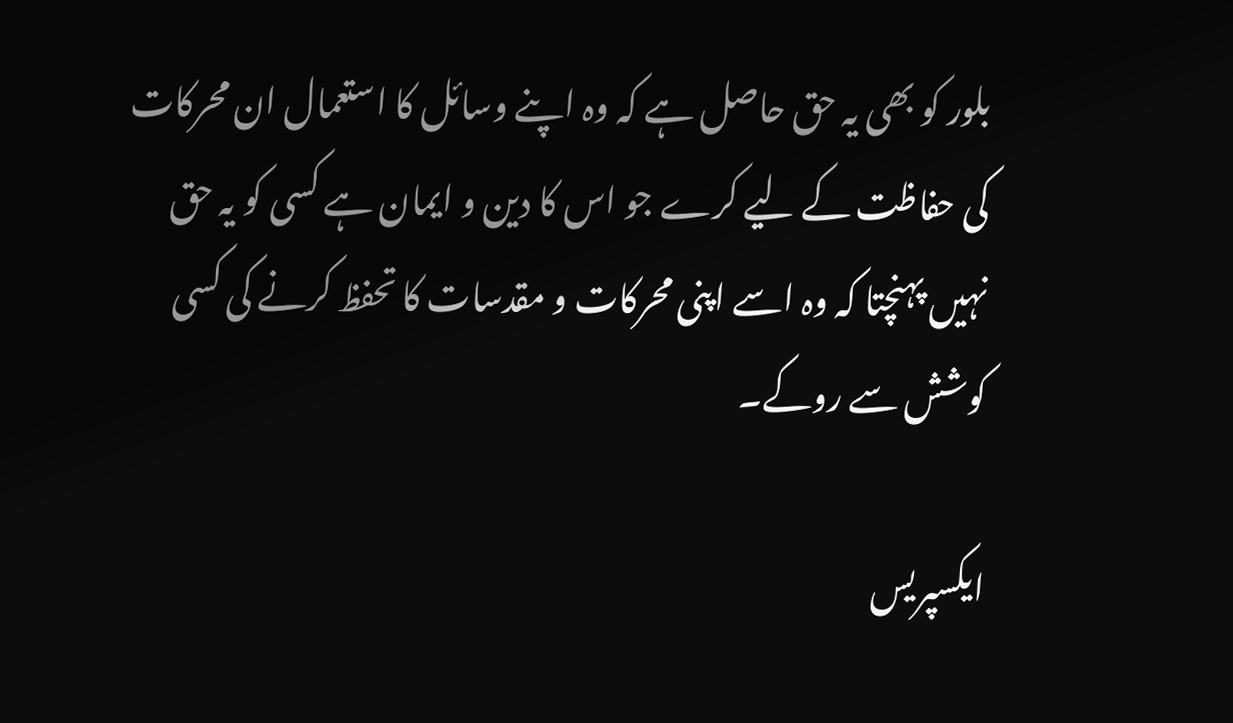بلور کو بھی یہ حق حاصل ہے کہ وہ اپنے وسائل کا استعمال ان محرکات کی حفاظت کے لیے کرے جو اس کا دین و ایمان ہے کسی کو یہ حق نہیں پہنچتا کہ وہ اسے اپنی محرکات و مقدسات کا تحفظ کرنے کی کسی کوشش سے روکے۔

ایکسپریس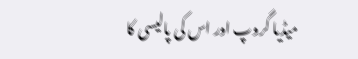میڈیا گروپ اور اس کی پالیسی کا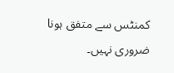کمنٹس سے متفق ہونا ضروری نہیں۔